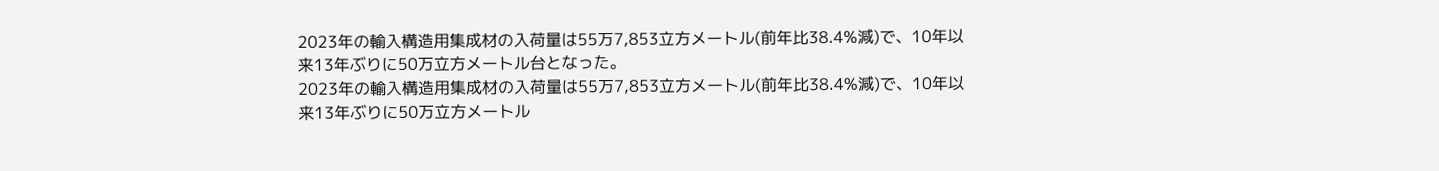2023年の輸入構造用集成材の入荷量は55万7,853立方メートル(前年比38.4%減)で、10年以来13年ぶりに50万立方メートル台となった。
2023年の輸入構造用集成材の入荷量は55万7,853立方メートル(前年比38.4%減)で、10年以来13年ぶりに50万立方メートル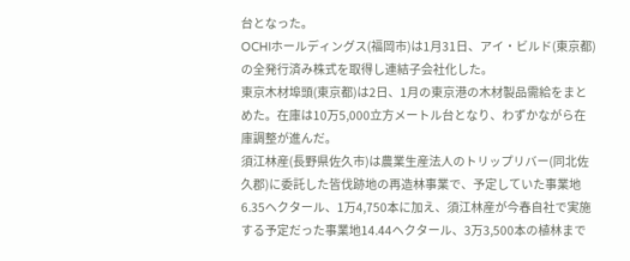台となった。
OCHIホールディングス(福岡市)は1月31日、アイ・ビルド(東京都)の全発行済み株式を取得し連結子会社化した。
東京木材埠頭(東京都)は2日、1月の東京港の木材製品需給をまとめた。在庫は10万5,000立方メートル台となり、わずかながら在庫調整が進んだ。
須江林産(長野県佐久市)は農業生産法人のトリップリバー(同北佐久郡)に委託した皆伐跡地の再造林事業で、予定していた事業地6.35ヘクタール、1万4,750本に加え、須江林産が今春自社で実施する予定だった事業地14.44ヘクタール、3万3,500本の植林まで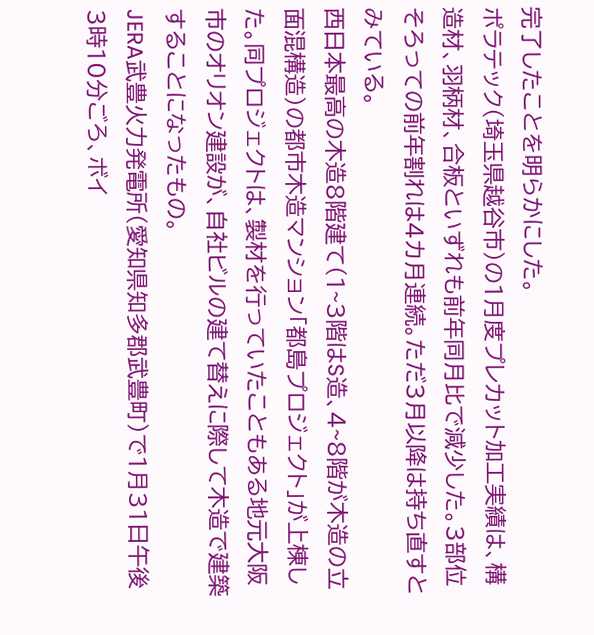完了したことを明らかにした。
ポラテック(埼玉県越谷市)の1月度プレカット加工実績は、構造材、羽柄材、合板といずれも前年同月比で減少した。3部位そろっての前年割れは4カ月連続。ただ3月以降は持ち直すとみている。
西日本最高の木造8階建て(1~3階はS造、4~8階が木造の立面混構造)の都市木造マンション「都島プロジェクト」が上棟した。同プロジェクトは、製材を行っていたこともある地元大阪市のオリオン建設が、自社ビルの建て替えに際して木造で建築することになったもの。
JERA武豊火力発電所(愛知県知多郡武豊町)で1月31日午後3時10分ごろ、ボイ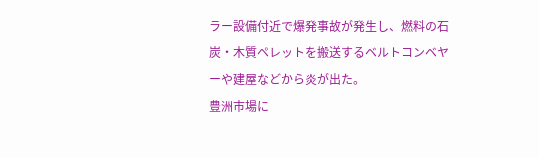ラー設備付近で爆発事故が発生し、燃料の石炭・木質ペレットを搬送するベルトコンベヤーや建屋などから炎が出た。
豊洲市場に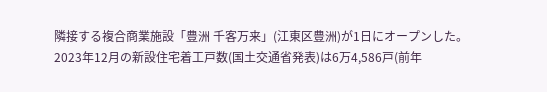隣接する複合商業施設「豊洲 千客万来」(江東区豊洲)が1日にオープンした。
2023年12月の新設住宅着工戸数(国土交通省発表)は6万4,586戸(前年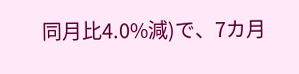同月比4.0%減)で、7カ月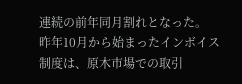連続の前年同月割れとなった。
昨年10月から始まったインボイス制度は、原木市場での取引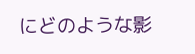にどのような影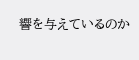響を与えているのか